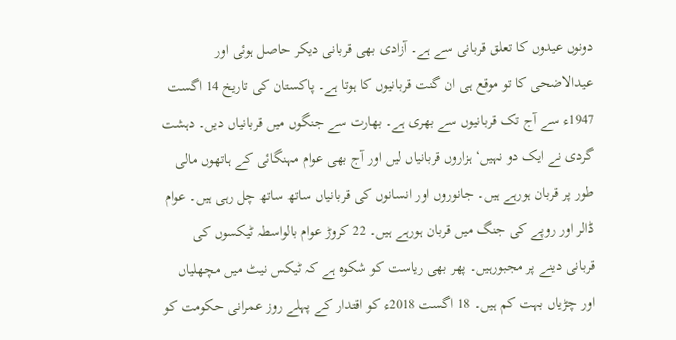دونوں عیدوں کا تعلق قربانی سے ہے۔ آزادی بھی قربانی دیکر حاصل ہوئی اور عیدالاضحی کا تو موقع ہی ان گنت قربانیوں کا ہوتا ہے۔ پاکستان کی تاریخ 14 اگست 1947ء سے آج تک قربانیوں سے بھری ہے۔ بھارت سے جنگوں میں قربانیاں دیں۔ دہشت گردی نے ایک دو نہیں‘ ہزاروں قربانیاں لیں اور آج بھی عوام مہنگائی کے ہاتھوں مالی طور پر قربان ہورہے ہیں۔ جانوروں اور انسانوں کی قربانیاں ساتھ ساتھ چل رہی ہیں۔ عوام ڈالر اور روپے کی جنگ میں قربان ہورہے ہیں۔ 22 کروڑ عوام بالواسطہ ٹیکسوں کی قربانی دینے پر مجبورہیں۔ پھر بھی ریاست کو شکوہ ہے کہ ٹیکس نیٹ میں مچھلیاں اور چڑیاں بہت کم ہیں۔ 18 اگست 2018ء کو اقتدار کے پہلے روز عمرانی حکومت کو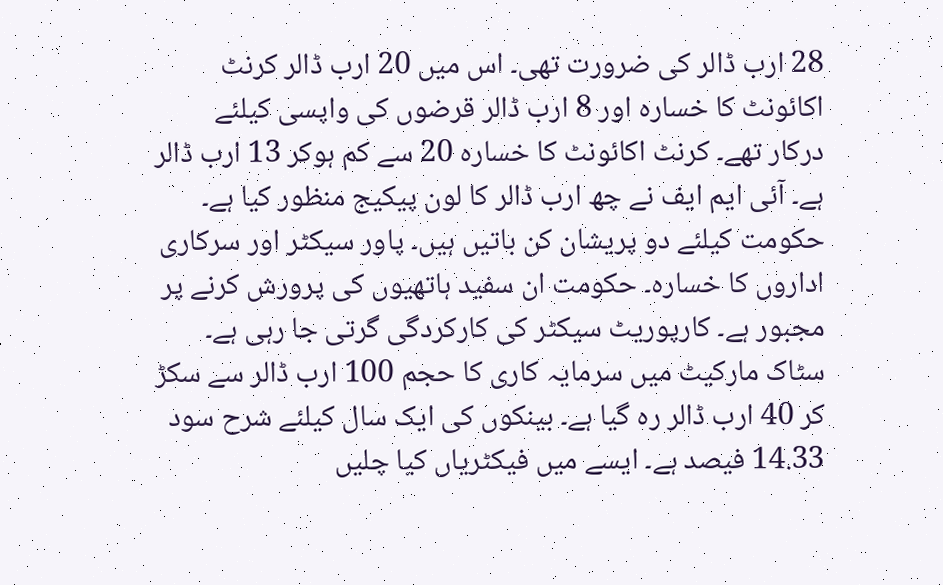28 ارب ڈالر کی ضرورت تھی۔ اس میں 20 ارب ڈالر کرنٹ اکائونٹ کا خسارہ اور 8 ارب ڈالر قرضوں کی واپسی کیلئے درکار تھے۔ کرنٹ اکائونٹ کا خسارہ 20 سے کم ہوکر 13 ارب ڈالر ہے۔ آئی ایم ایف نے چھ ارب ڈالر کا لون پیکیج منظور کیا ہے۔ حکومت کیلئے دو پریشان کن باتیں ہیں۔ پاور سیکٹر اور سرکاری اداروں کا خسارہ۔ حکومت ان سفید ہاتھیوں کی پرورش کرنے پر مجبور ہے۔ کارپوریٹ سیکٹر کی کارکردگی گرتی جا رہی ہے۔ سٹاک مارکیٹ میں سرمایہ کاری کا حجم 100 ارب ڈالر سے سکڑ کر 40 ارب ڈالر رہ گیا ہے۔ بینکوں کی ایک سال کیلئے شرح سود 14.33 فیصد ہے۔ ایسے میں فیکٹریاں کیا چلیں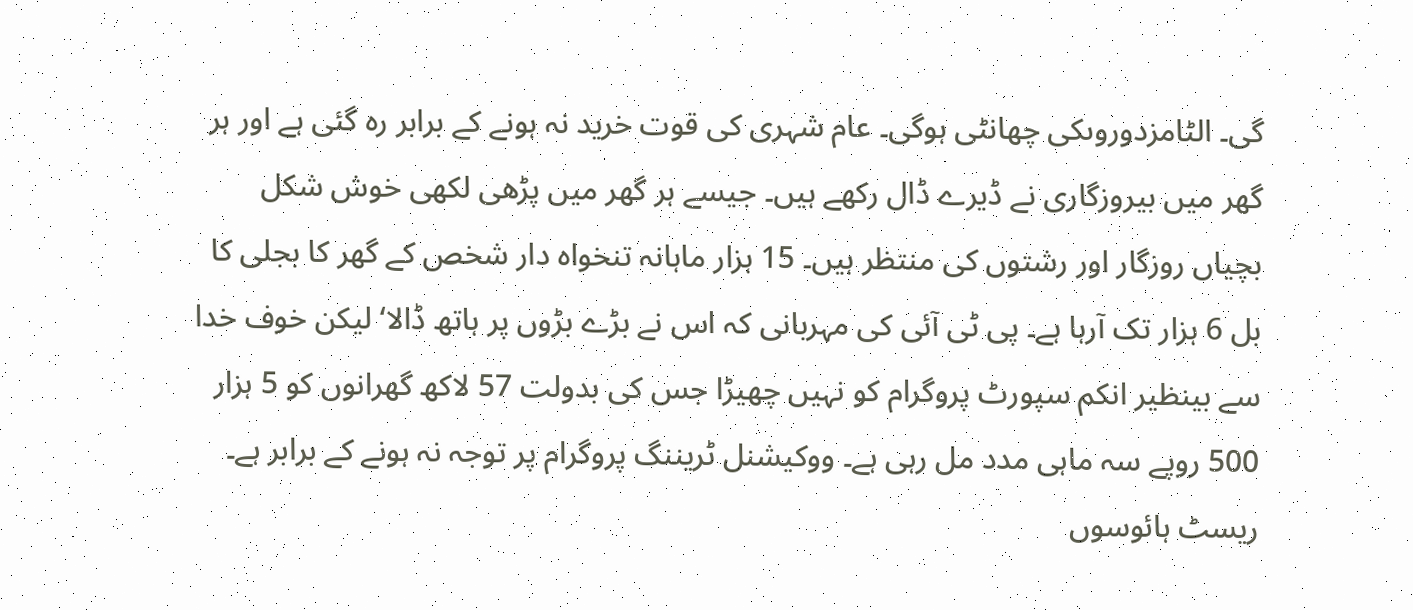گی۔ الٹامزدوروںکی چھانٹی ہوگی۔ عام شہری کی قوت خرید نہ ہونے کے برابر رہ گئی ہے اور ہر گھر میں بیروزگاری نے ڈیرے ڈال رکھے ہیں۔ جیسے ہر گھر میں پڑھی لکھی خوش شکل بچیاں روزگار اور رشتوں کی منتظر ہیں۔ 15 ہزار ماہانہ تنخواہ دار شخص کے گھر کا بجلی کا بل 6 ہزار تک آرہا ہے۔ پی ٹی آئی کی مہربانی کہ اس نے بڑے بڑوں پر ہاتھ ڈالا‘ لیکن خوف خدا سے بینظیر انکم سپورٹ پروگرام کو نہیں چھیڑا جس کی بدولت 57 لاکھ گھرانوں کو 5 ہزار 500 روپے سہ ماہی مدد مل رہی ہے۔ ووکیشنل ٹریننگ پروگرام پر توجہ نہ ہونے کے برابر ہے۔ ریسٹ ہائوسوں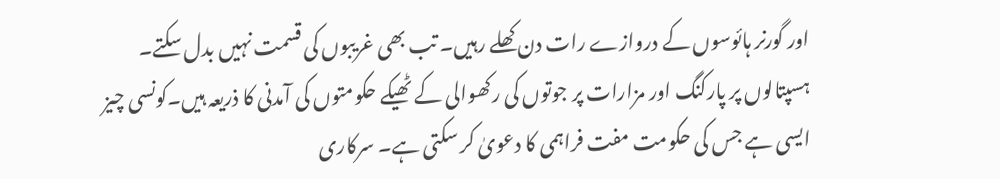اور گورنر ہائوسوں کے دروازے رات دن کھلے رہیں۔ تب بھی غریبوں کی قسمت نہیں بدل سکتے۔ ہسپتالوں پر پارکنگ اور مزارات پر جوتوں کی رکھوالی کے ٹھیکے حکومتوں کی آمدنی کا ذریعہ ہیں۔کونسی چیز ایسی ہے جس کی حکومت مفت فراہمی کا دعویٰ کر سکتی ہے۔ سرکاری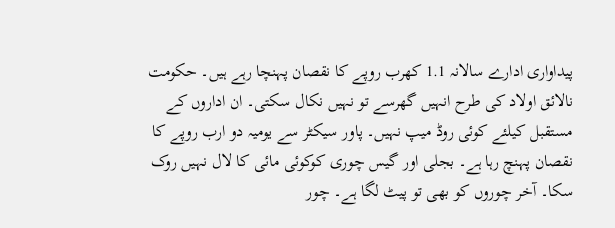پیداواری ادارے سالانہ 1.1 کھرب روپے کا نقصان پہنچا رہے ہیں۔ حکومت نالائق اولاد کی طرح انہیں گھرسے تو نہیں نکال سکتی۔ ان اداروں کے مستقبل کیلئے کوئی روڈ میپ نہیں۔ پاور سیکٹر سے یومیہ دو ارب روپے کا نقصان پہنچ رہا ہے۔ بجلی اور گیس چوری کوکوئی مائی کا لال نہیں روک سکا۔ آخر چوروں کو بھی تو پیٹ لگا ہے۔ چور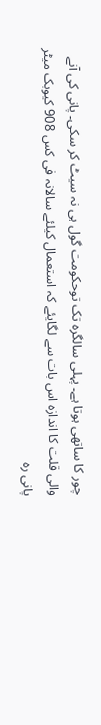چور کا ساتھی ہوتا ہے۔ پہلی سالگرہ تک توحکومت گول ہی نہ سیٹ کر سکی۔ پانی کی آنے والی قلت کا اندازہ اس بات سے لگایئے کہ استعمال کیلئے سالانہ فی کس 908 کیوبک میٹر پانی رہ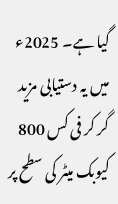گیا ہے۔ 2025ء میں یہ دستیابی مزید گر کر فی کس 800 کیوبک میٹر کی سطح پر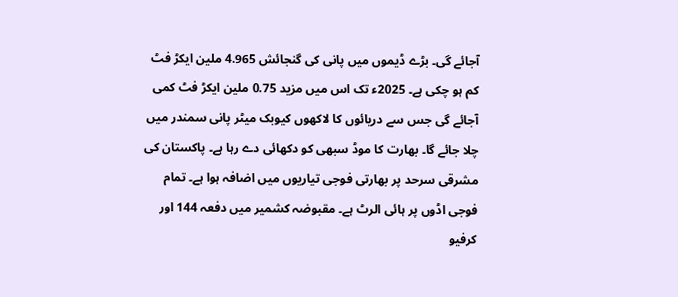آجائے گی۔ بڑے ڈیموں میں پانی کی گنجائش 4.965 ملین ایکڑ فٹ کم ہو چکی ہے۔ 2025ء تک اس میں مزید 0.75 ملین ایکڑ فٹ کمی آجائے گی جس سے دریائوں کا لاکھوں کیوبک میٹر پانی سمندر میں چلا جائے گا۔ بھارت کا موڈ سبھی کو دکھائی دے رہا ہے۔ پاکستان کی مشرقی سرحد پر بھارتی فوجی تیاریوں میں اضافہ ہوا ہے۔ تمام فوجی اڈوں پر ہائی الرٹ ہے۔ مقبوضہ کشمیر میں دفعہ 144 اور کرفیو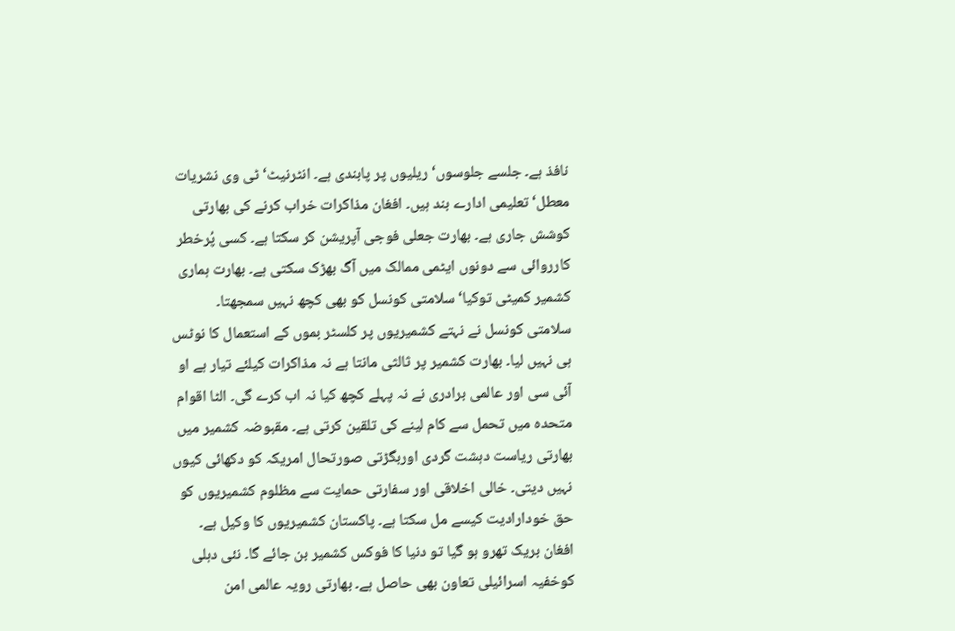نافذ ہے۔ جلسے جلوسوں‘ ریلیوں پر پابندی ہے۔ انٹرنیٹ‘ ٹی وی نشریات معطل‘ تعلیمی ادارے بند ہیں۔ افغان مذاکرات خراب کرنے کی بھارتی کوشش جاری ہے۔ بھارت جعلی فوجی آپریشن کر سکتا ہے۔ کسی پُرخطر کارروائی سے دونوں ایٹمی ممالک میں آگ بھڑک سکتی ہے۔ بھارت ہماری کشمیر کمیٹی توکیا‘ سلامتی کونسل کو بھی کچھ نہیں سمجھتا۔ سلامتی کونسل نے نہتے کشمیریوں پر کلسٹر بموں کے استعمال کا نوٹس ہی نہیں لیا۔ بھارت کشمیر پر ثالثی مانتا ہے نہ مذاکرات کیلئے تیار ہے او آئی سی اور عالمی برادری نے نہ پہلے کچھ کیا نہ اب کرے گی۔ الٹا اقوام متحدہ میں تحمل سے کام لینے کی تلقین کرتی ہے۔ مقبوضہ کشمیر میں بھارتی ریاست دہشت گردی اوربگڑتی صورتحال امریکہ کو دکھائی کیوں نہیں دیتی۔ خالی اخلاقی اور سفارتی حمایت سے مظلوم کشمیریوں کو حق خودارادیت کیسے مل سکتا ہے۔ پاکستان کشمیریوں کا وکیل ہے۔ افغان بریک تھرو ہو گیا تو دنیا کا فوکس کشمیر بن جائے گا۔ نئی دہلی کوخفیہ اسرائیلی تعاون بھی حاصل ہے۔ بھارتی رویہ عالمی امن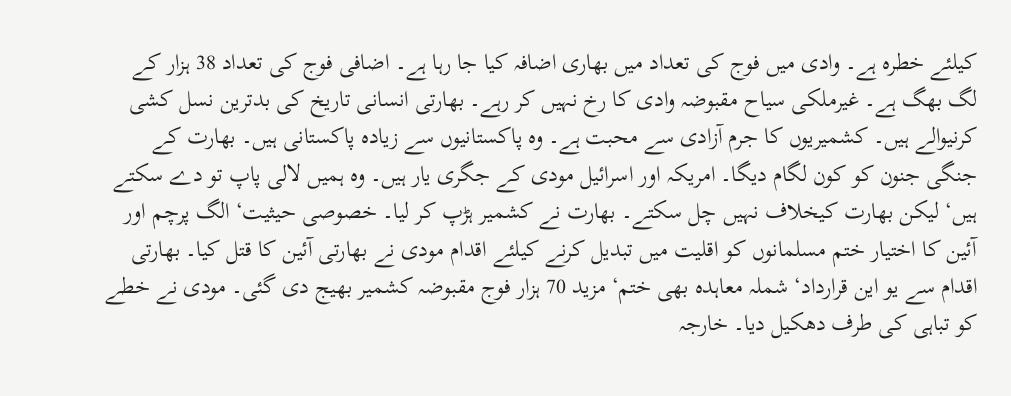کیلئے خطرہ ہے۔ وادی میں فوج کی تعداد میں بھاری اضافہ کیا جا رہا ہے۔ اضافی فوج کی تعداد 38 ہزار کے لگ بھگ ہے۔ غیرملکی سیاح مقبوضہ وادی کا رخ نہیں کر رہے۔ بھارتی انسانی تاریخ کی بدترین نسل کشی کرنیوالے ہیں۔ کشمیریوں کا جرم آزادی سے محبت ہے۔ وہ پاکستانیوں سے زیادہ پاکستانی ہیں۔ بھارت کے جنگی جنون کو کون لگام دیگا۔ امریکہ اور اسرائیل مودی کے جگری یار ہیں۔ وہ ہمیں لالی پاپ تو دے سکتے ہیں‘ لیکن بھارت کیخلاف نہیں چل سکتے۔ بھارت نے کشمیر ہڑپ کر لیا۔ خصوصی حیثیت‘ الگ پرچم اور آئین کا اختیار ختم مسلمانوں کو اقلیت میں تبدیل کرنے کیلئے اقدام مودی نے بھارتی آئین کا قتل کیا۔ بھارتی اقدام سے یو این قرارداد‘ شملہ معاہدہ بھی ختم‘ مزید 70 ہزار فوج مقبوضہ کشمیر بھیج دی گئی۔ مودی نے خطے کو تباہی کی طرف دھکیل دیا۔ خارجہ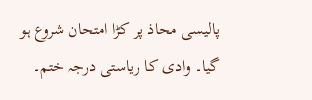پالیسی محاذ پر کڑا امتحان شروع ہو گیا۔ وادی کا ریاستی درجہ ختم۔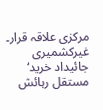مرکزی علاقہ قرار۔ غیرکشمیری جائیداد خرید‘ مستقل رہائش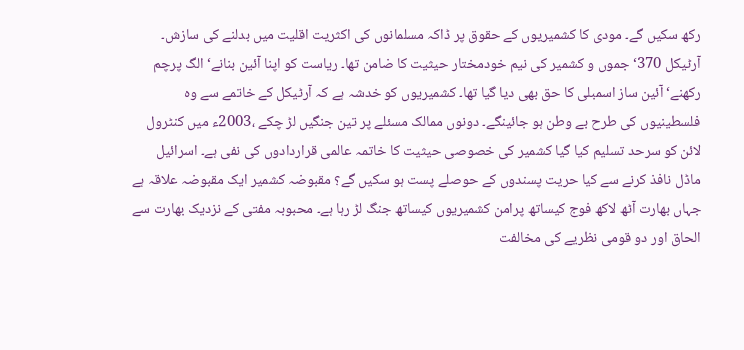رکھ سکیں گے۔ مودی کا کشمیریوں کے حقوق پر ڈاکہ مسلمانوں کی اکثریت اقلیت میں بدلنے کی سازش۔ آرٹیکل 370‘ جموں و کشمیر کی نیم خودمختار حیثیت کا ضامن تھا۔ ریاست کو اپنا آئین بنانے‘ الگ پرچم رکھنے‘ آئین ساز اسمبلی کا حق بھی دیا گیا تھا۔ کشمیریوں کو خدشہ ہے کہ آرٹیکل کے خاتمے سے وہ فلسطینیوں کی طرح بے وطن ہو جائینگے۔ دونوں ممالک مسئلے پر تین جنگیں لڑ چکے ،2003ء میں کنٹرول لائن کو سرحد تسلیم کیا گیا کشمیر کی خصوصی حیثیت کا خاتمہ عالمی قراردادوں کی نفی ہے۔ اسرائیل ماڈل نافذ کرنے سے کیا حریت پسندوں کے حوصلے پست ہو سکیں گے؟ مقبوضہ کشمیر ایک مقبوضہ علاقہ ہے جہاں بھارت آٹھ لاکھ فوج کیساتھ پرامن کشمیریوں کیساتھ جنگ لڑ رہا ہے۔ محبوبہ مفتی کے نزدیک بھارت سے الحاق اور دو قومی نظریے کی مخالفت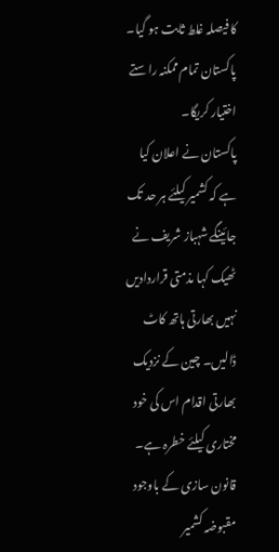کا فیصلہ غلط ثابت ہو گیا۔ پاکستان تمام ممکنہ راستے اختیار کریگا۔
پاکستان نے اعلان کیا ہے کہ کشمیر کیلئے ہر حد تک جائینگے شہباز شریف نے ٹھیک کہا مذمتی قراردادیں نہیں بھارتی ہاتھ کاٹ ڈالیں۔ چین کے نزدیک بھارتی اقدام اس کی خود مختاری کیلئے خطرہ ہے۔ قانون سازی کے باوجود مقبوضہ کشمیر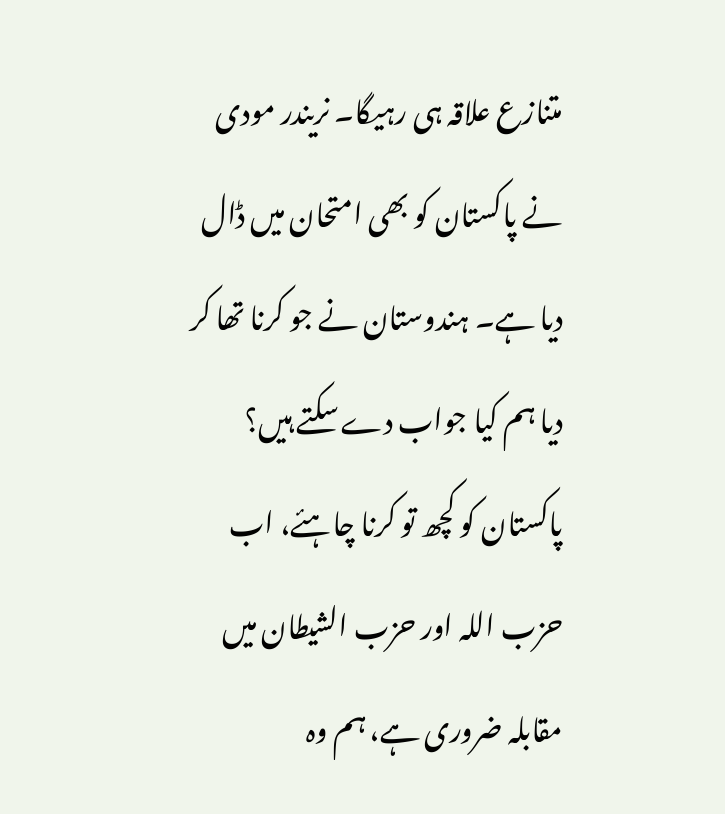متنازع علاقہ ہی رہیگا۔ نریندر مودی نے پاکستان کو بھی امتحان میں ڈال دیا ہے۔ ہندوستان نے جو کرنا تھا کر دیا ہم کیا جواب دے سکتے ہیں؟ پاکستان کو کچھ تو کرنا چاہئے، اب حزب اللہ اور حزب الشیطان میں مقابلہ ضروری ہے، ہم وہ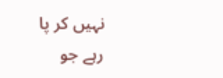نہیں کر پا رہے جو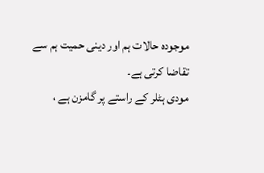موجودہ حالات ہم اور دینی حمیت ہم سے تقاضا کرتی ہے۔
مودی ہٹلر کے راستے پر گامزن ہے ،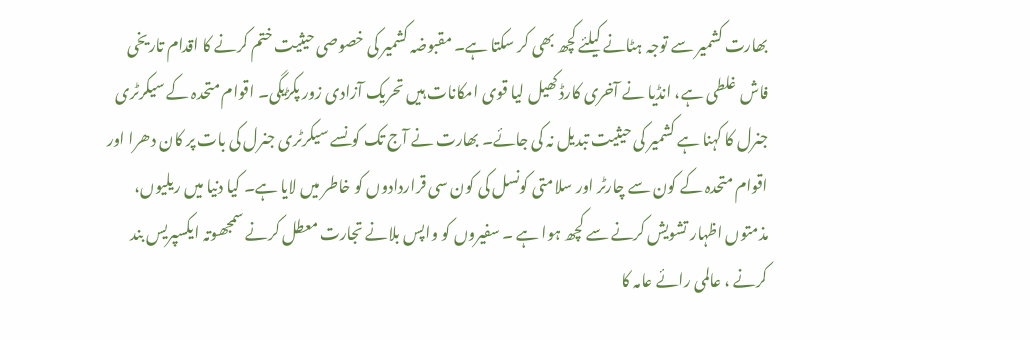بھارت کشمیر سے توجہ ہٹانے کیلئے کچھ بھی کر سکتا ہے۔ مقبوضہ کشمیر کی خصوصی حیثیت ختم کرنے کا اقدام تاریخی فاش غلطی ہے، انڈیا نے آخری کارڈ کھیل لیا قوی امکانات ہیں تحریک آزادی زور پکڑیگی۔ اقوام متحدہ کے سیکرٹری جنرل کا کہنا ہے کشمیر کی حیثیت تبدیل نہ کی جائے۔ بھارت نے آج تک کونسے سیکرٹری جنرل کی بات پر کان دھرا اور اقوام متحدہ کے کون سے چارٹر اور سلامتی کونسل کی کون سی قراردادوں کو خاطر میں لایا ہے۔ کیا دنیا میں ریلیوں، مذمتوں اظہار تشویش کرنے سے کچھ ہوا ہے ۔ سفیروں کو واپس بلانے تجارت معطل کرنے سمجھوتہ ایکسپریس بند کرنے ، عالمی رائے عامہ کا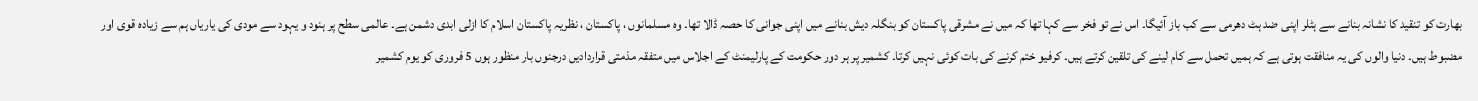بھارت کو تنقید کا نشانہ بنانے سے ہٹلر اپنی ضد ہٹ دھرمی سے کب باز آئیگا۔ اس نے تو فخر سے کہا تھا کہ میں نے مشرقی پاکستان کو بنگلہ دیش بنانے میں اپنی جوانی کا حصہ ڈالا تھا۔ وہ مسلمانوں ، پاکستان ، نظریہ پاکستان اسلام کا ازلی ابدی دشمن ہے۔ عالمی سطح پر ہنود و یہود سے مودی کی یاریاں ہم سے زیادہ قوی اور مضبوط ہیں۔ دنیا والوں کی یہ منافقت ہوتی ہے کہ ہمیں تحمل سے کام لینے کی تلقین کرتے ہیں۔ کرفیو ختم کرنے کی بات کوئی نہیں کرتا۔ کشمیر پر ہر دور حکومت کے پارلیمنٹ کے اجلاس میں متفقہ مذمتی قراردادیں درجنوں بار منظور ہوں 5 فروری کو یوم کشمیر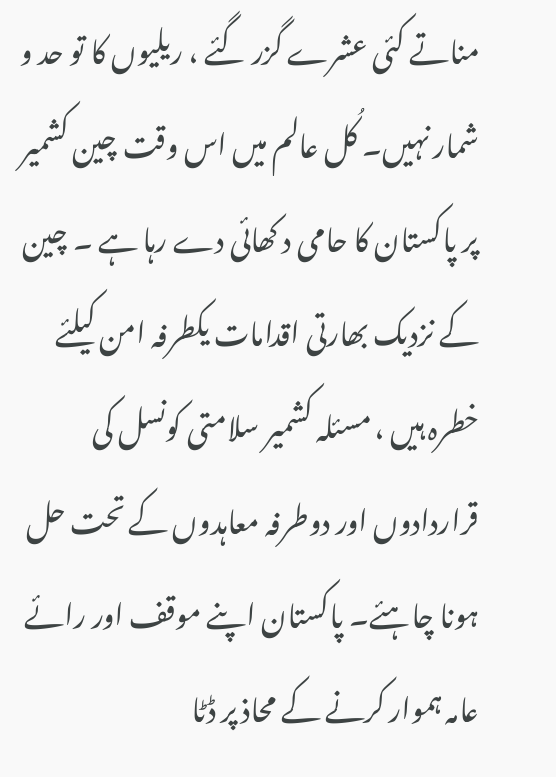مناتے کئی عشرے گزر گئے ، ریلیوں کا تو حد و شمار نہیں۔ کُل عالم میں اس وقت چین کشمیر پر پاکستان کا حامی د کھائی دے رہا ہے ۔ چین کے نزدیک بھارتی اقدامات یکطرفہ امن کیلئے خطرہ ہیں ، مسئلہ کشمیر سلامتی کونسل کی قراردادوں اور دوطرفہ معاہدوں کے تحت حل ہونا چاہئے۔ پاکستان اپنے موقف اور رائے عامہ ہموار کرنے کے محاذ پر ڈٹا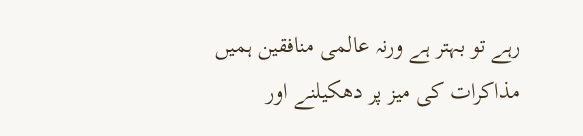رہے تو بہتر ہے ورنہ عالمی منافقین ہمیں مذاکرات کی میز پر دھکیلنے اور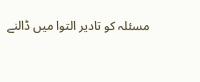مسئلہ کو تادیر التوا میں ڈالنے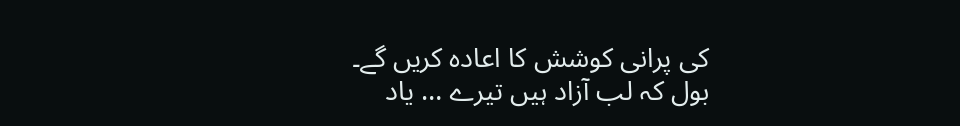کی پرانی کوشش کا اعادہ کریں گے۔
بول کہ لب آزاد ہیں تیرے … یاد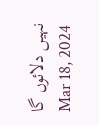نہیں دلائوں گا
Mar 18, 2024